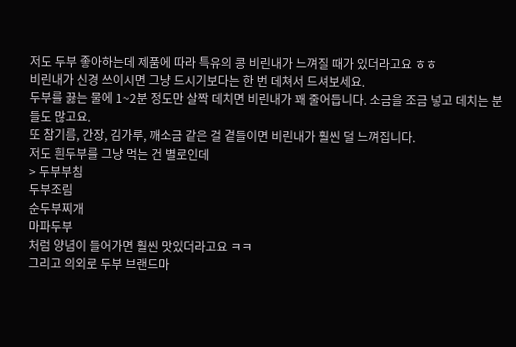저도 두부 좋아하는데 제품에 따라 특유의 콩 비린내가 느껴질 때가 있더라고요 ㅎㅎ
비린내가 신경 쓰이시면 그냥 드시기보다는 한 번 데쳐서 드셔보세요.
두부를 끓는 물에 1~2분 정도만 살짝 데치면 비린내가 꽤 줄어듭니다. 소금을 조금 넣고 데치는 분들도 많고요.
또 참기름, 간장, 김가루, 깨소금 같은 걸 곁들이면 비린내가 훨씬 덜 느껴집니다.
저도 흰두부를 그냥 먹는 건 별로인데
> 두부부침
두부조림
순두부찌개
마파두부
처럼 양념이 들어가면 훨씬 맛있더라고요 ㅋㅋ
그리고 의외로 두부 브랜드마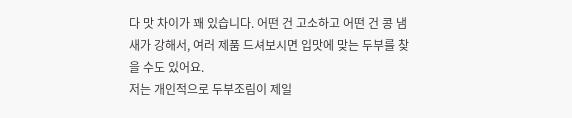다 맛 차이가 꽤 있습니다. 어떤 건 고소하고 어떤 건 콩 냄새가 강해서, 여러 제품 드셔보시면 입맛에 맞는 두부를 찾을 수도 있어요.
저는 개인적으로 두부조림이 제일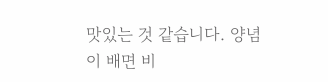맛있는 것 같습니다. 양념이 배면 비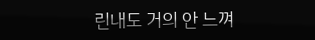린내도 거의 안 느껴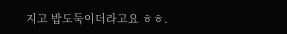지고 밥도둑이더라고요 ㅎㅎ.